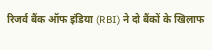रिजर्व बैंक ऑफ इंडिया (RBI) ने दो बैंकों के खिलाफ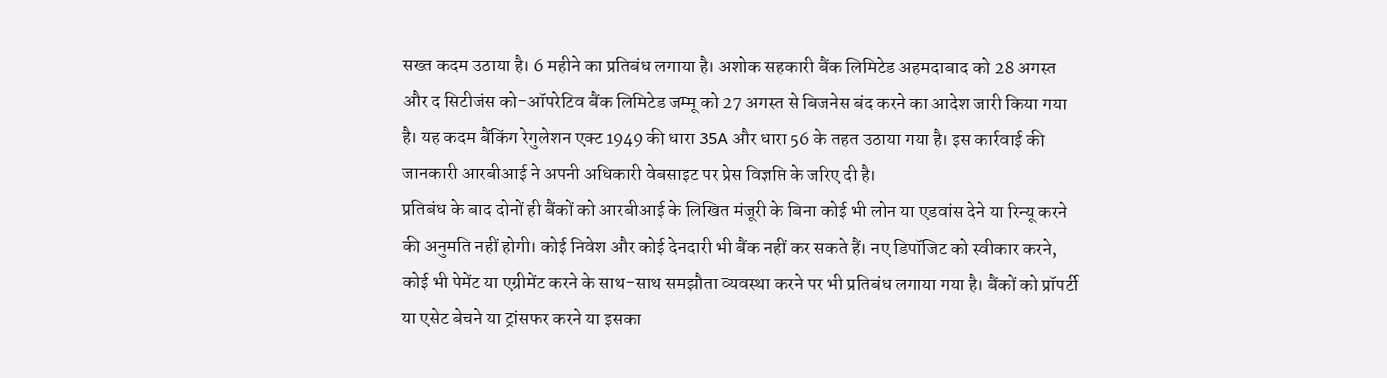सख्त कदम उठाया है। 6 महीने का प्रतिबंध लगाया है। अशोक सहकारी बैंक लिमिटेड अहमदाबाद को 28 अगस्त और द सिटीजंस को-ऑपरेटिव बैंक लिमिटेड जम्मू को 27 अगस्त से बिजनेस बंद करने का आदेश जारी किया गया है। यह कदम बैंकिंग रेगुलेशन एक्ट 1949 की धारा 35A और धारा 56 के तहत उठाया गया है। इस कार्रवाई की जानकारी आरबीआई ने अपनी अधिकारी वेबसाइट पर प्रेस विज्ञप्ति के जरिए दी है।
प्रतिबंध के बाद दोनों ही बैंकों को आरबीआई के लिखित मंजूरी के बिना कोई भी लोन या एडवांस देने या रिन्यू करने की अनुमति नहीं होगी। कोई निवेश और कोई देनदारी भी बैंक नहीं कर सकते हैं। नए डिपॉजिट को स्वीकार करने, कोई भी पेमेंट या एग्रीमेंट करने के साथ-साथ समझौता व्यवस्था करने पर भी प्रतिबंध लगाया गया है। बैंकों को प्रॉपर्टी या एसेट बेचने या ट्रांसफर करने या इसका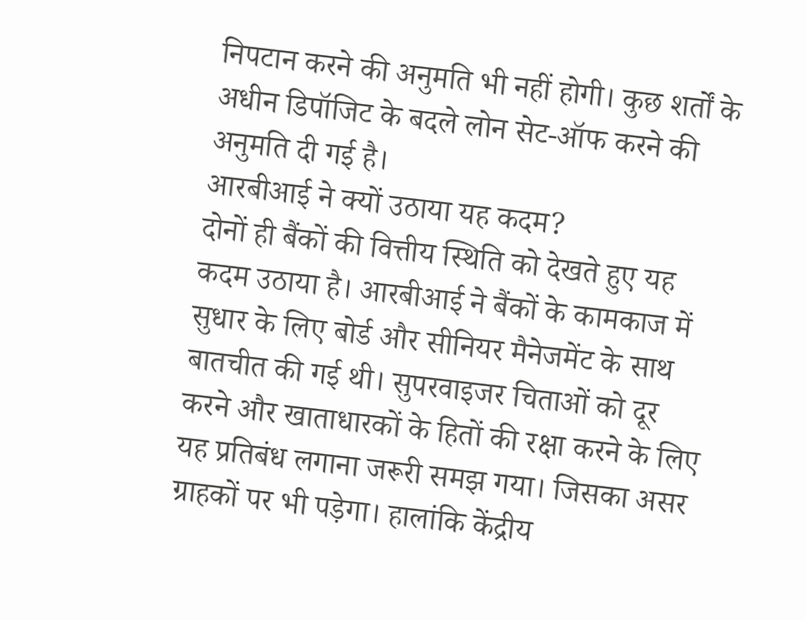निपटान करने की अनुमति भी नहीं होगी। कुछ शर्तों के अधीन डिपॉजिट के बदले लोन सेट-ऑफ करने की अनुमति दी गई है।
आरबीआई ने क्यों उठाया यह कदम?
दोनों ही बैंकों की वित्तीय स्थिति को देखते हुए यह कदम उठाया है। आरबीआई ने बैंकों के कामकाज में सुधार के लिए बोर्ड और सीनियर मैनेजमेंट के साथ बातचीत की गई थी। सुपरवाइजर चिताओं को दूर करने और खाताधारकों के हितों की रक्षा करने के लिए यह प्रतिबंध लगाना जरूरी समझ गया। जिसका असर ग्राहकों पर भी पड़ेगा। हालांकि केंद्रीय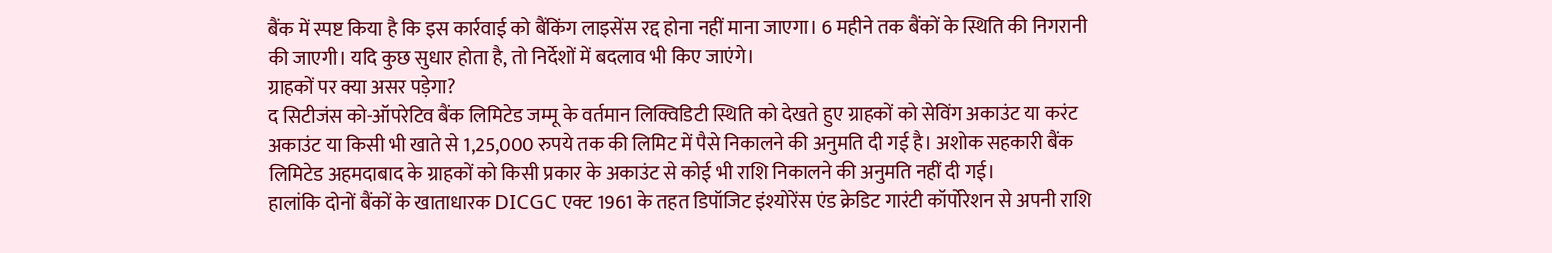बैंक में स्पष्ट किया है कि इस कार्रवाई को बैंकिंग लाइसेंस रद्द होना नहीं माना जाएगा। 6 महीने तक बैंकों के स्थिति की निगरानी की जाएगी। यदि कुछ सुधार होता है, तो निर्देशों में बदलाव भी किए जाएंगे।
ग्राहकों पर क्या असर पड़ेगा?
द सिटीजंस को-ऑपरेटिव बैंक लिमिटेड जम्मू के वर्तमान लिक्विडिटी स्थिति को देखते हुए ग्राहकों को सेविंग अकाउंट या करंट अकाउंट या किसी भी खाते से 1,25,000 रुपये तक की लिमिट में पैसे निकालने की अनुमति दी गई है। अशोक सहकारी बैंक लिमिटेड अहमदाबाद के ग्राहकों को किसी प्रकार के अकाउंट से कोई भी राशि निकालने की अनुमति नहीं दी गई।
हालांकि दोनों बैंकों के खाताधारक DICGC एक्ट 1961 के तहत डिपॉजिट इंश्योरेंस एंड क्रेडिट गारंटी कॉर्पोरेशन से अपनी राशि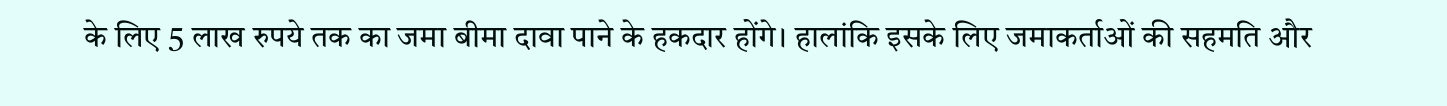के लिए 5 लाख रुपये तक का जमा बीमा दावा पाने के हकदार होंगे। हालांकि इसके लिए जमाकर्ताओं की सहमति और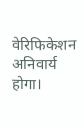वेरिफिकेशन अनिवार्य होगा।